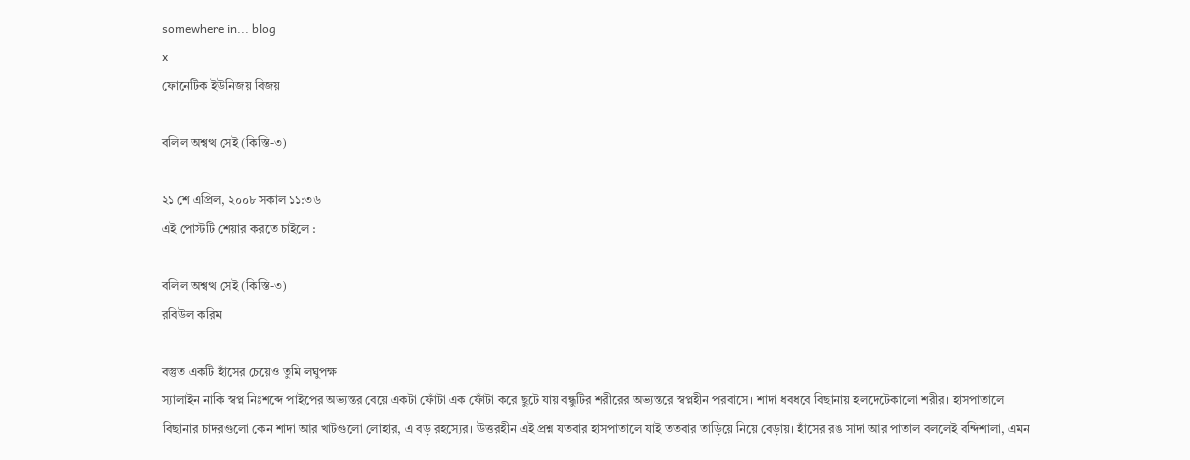somewhere in... blog
x
ফোনেটিক ইউনিজয় বিজয়

বলিল অশ্বত্থ সেই (কিস্তি-৩)

২১ শে এপ্রিল, ২০০৮ সকাল ১১:৩৬
এই পোস্টটি শেয়ার করতে চাইলে :

বলিল অশ্বত্থ সেই (কিস্তি-৩)
রবিউল করিম

বস্তুত একটি হাঁসের চেয়েও তুমি লঘুপক্ষ
স্যালাইন নাকি স্বপ্ন নিঃশব্দে পাইপের অভ্যন্তর বেয়ে একটা ফোঁটা এক ফোঁটা করে ছুটে যায় বন্ধুটির শরীরের অভ্যন্তরে স্বপ্নহীন পরবাসে। শাদা ধবধবে বিছানায় হলদেটেকালো শরীর। হাসপাতালে বিছানার চাদরগুলো কেন শাদা আর খাটগুলো লোহার, এ বড় রহস্যের। উত্তরহীন এই প্রশ্ন যতবার হাসপাতালে যাই ততবার তাড়িয়ে নিয়ে বেড়ায়। হাঁসের রঙ সাদা আর পাতাল বললেই বন্দিশালা, এমন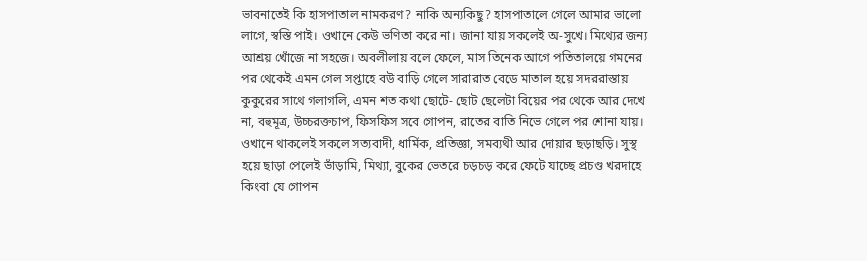ভাবনাতেই কি হাসপাতাল নামকরণ? নাকি অন্যকিছু? হাসপাতালে গেলে আমার ভালো লাগে, স্বস্তি পাই। ওখানে কেউ ভণিতা করে না। জানা যায় সকলেই অ-সুখে। মিথ্যের জন্য আশ্রয় খোঁজে না সহজে। অবলীলায় বলে ফেলে, মাস তিনেক আগে পতিতালয়ে গমনের পর থেকেই এমন গেল সপ্তাহে বউ বাড়ি গেলে সারারাত বেডে মাতাল হয়ে সদররাস্তায় কুকুরের সাথে গলাগলি, এমন শত কথা ছোটে- ছোট ছেলেটা বিয়ের পর থেকে আর দেখে না, বহুমূত্র, উচ্চরক্তচাপ, ফিসফিস সবে গোপন, রাতের বাতি নিভে গেলে পর শোনা যায়। ওখানে থাকলেই সকলে সত্যবাদী, ধার্মিক, প্রতিজ্ঞা, সমব্যথী আর দোয়ার ছড়াছড়ি। সুস্থ হয়ে ছাড়া পেলেই ভাঁড়ামি, মিথ্যা, বুকের ভেতরে চড়চড় করে ফেটে যাচ্ছে প্রচণ্ড খরদাহে কিংবা যে গোপন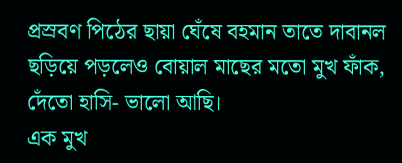প্রস্রবণ পিঠের ছায়া ঘেঁষে বহমান তাতে দাবানল ছড়িয়ে পড়লেও বোয়াল মাছের মতো মুখ ফাঁক, দেঁতো হাসি- ভালো আছি।
এক মুখ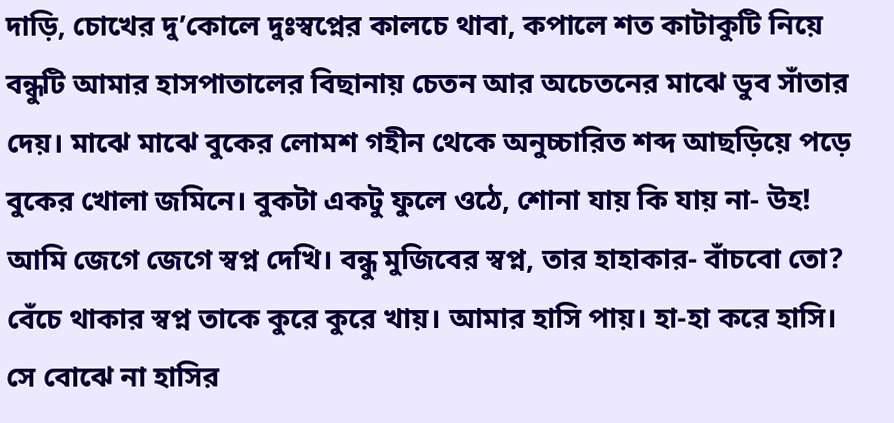দাড়ি, চোখের দু’কোলে দুঃস্বপ্নের কালচে থাবা, কপালে শত কাটাকুটি নিয়ে বন্ধুটি আমার হাসপাতালের বিছানায় চেতন আর অচেতনের মাঝে ডুব সাঁতার দেয়। মাঝে মাঝে বুকের লোমশ গহীন থেকে অনুচ্চারিত শব্দ আছড়িয়ে পড়ে বুকের খোলা জমিনে। বুকটা একটু ফুলে ওঠে, শোনা যায় কি যায় না- উহ! আমি জেগে জেগে স্বপ্ন দেখি। বন্ধু মুজিবের স্বপ্ন, তার হাহাকার- বাঁচবো তো? বেঁচে থাকার স্বপ্ন তাকে কুরে কুরে খায়। আমার হাসি পায়। হা-হা করে হাসি। সে বোঝে না হাসির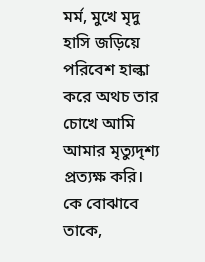মর্ম, মুখে মৃদু হাসি জড়িয়ে পরিবেশ হাল্কা করে অথচ তার চোখে আমি আমার মৃত্যুদৃশ্য প্রত্যক্ষ করি। কে বোঝাবে তাকে,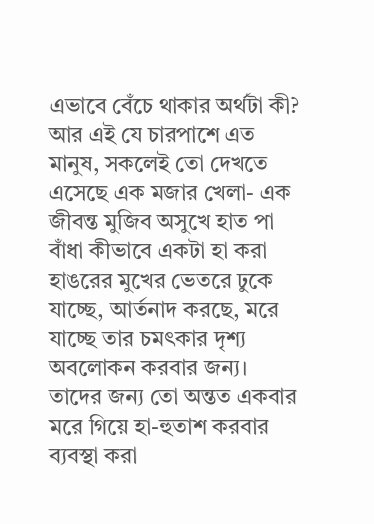এভাবে বেঁচে থাকার অর্থটা কী? আর এই যে চারপাশে এত মানুষ, সকলেই তো দেখতে এসেছে এক মজার খেলা- এক জীবন্ত মুজিব অসুখে হাত পা বাঁধা কীভাবে একটা হা করা হাঙরের মুখের ভেতরে ঢুকে যাচ্ছে, আর্তনাদ করছে, মরে যাচ্ছে তার চমৎকার দৃশ্য অবলোকন করবার জন্য। তাদের জন্য তো অন্তত একবার মরে গিয়ে হা-হুতাশ করবার ব্যবস্থা করা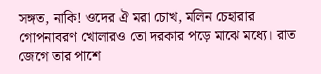সঙ্গত, নাকি! ওদের ঐ মরা চোখ, মলিন চেহারার গোপনাবরণ খোলারও তো দরকার পড়ে মাঝে মধ্যে। রাত জেগে তার পাশে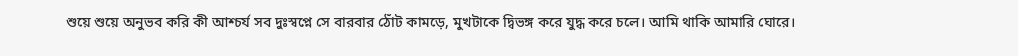শুয়ে শুয়ে অনুভব করি কী আশ্চর্য সব দুঃস্বপ্নে সে বারবার ঠোঁট কামড়ে, মুখটাকে দ্বিভঙ্গ করে যুদ্ধ করে চলে। আমি থাকি আমারি ঘোরে।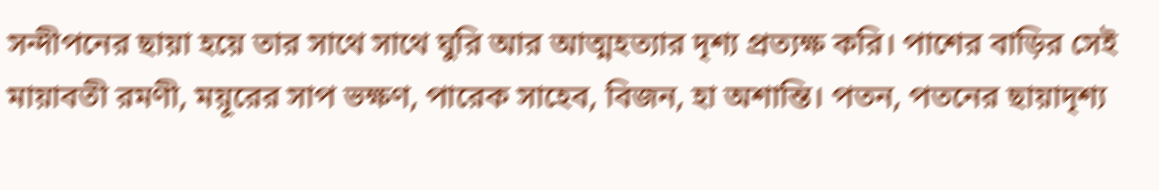সন্দীপনের ছায়া হয়ে তার সাথে সাথে ঘুরি আর আত্মহত্যার দৃশ্য প্রত্যক্ষ করি। পাশের বাড়ির সেই মায়াবতী রমণী, ময়ূরের সাপ ভক্ষণ, পারেক সাহেব, বিজন, হা অশান্তি। পতন, পতনের ছায়াদৃশ্য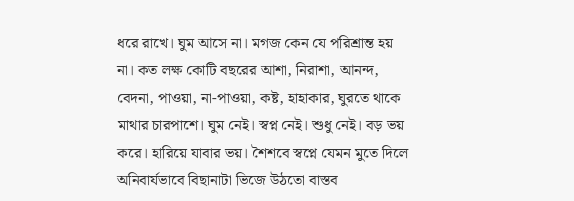ধরে রাখে। ঘুম আসে না। মগজ কেন যে পরিশ্রান্ত হয় না। কত লক্ষ কোটি বছরের আশা, নিরাশা, আনন্দ, বেদনা, পাওয়া, না-পাওয়া, কষ্ট, হাহাকার, ঘুরতে থাকে মাথার চারপাশে। ঘুম নেই। স্বপ্ন নেই। শুধু নেই। বড় ভয় করে। হারিয়ে যাবার ভয়। শৈশবে স্বপ্নে যেমন মুতে দিলে অনিবার্যভাবে বিছানাটা ভিজে উঠতো বাস্তব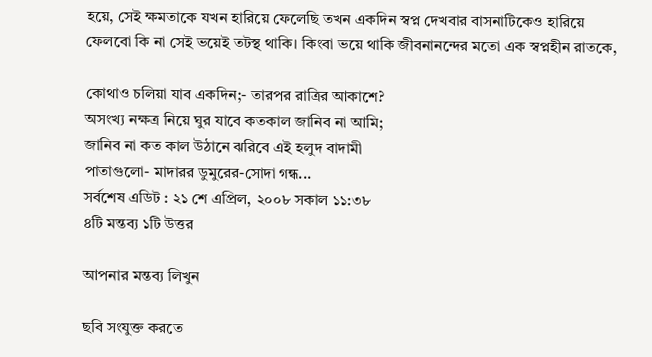হয়ে, সেই ক্ষমতাকে যখন হারিয়ে ফেলেছি তখন একদিন স্বপ্ন দেখবার বাসনাটিকেও হারিয়ে ফেলবো কি না সেই ভয়েই তটস্থ থাকি। কিংবা ভয়ে থাকি জীবনানন্দের মতো এক স্বপ্নহীন রাতকে,

কোথাও চলিয়া যাব একদিন;- তারপর রাত্রির আকাশে?
অসংখ্য নক্ষত্র নিয়ে ঘুর যাবে কতকাল জানিব না আমি;
জানিব না কত কাল উঠানে ঝরিবে এই হলুদ বাদামী
পাতাগুলো- মাদারর ডুমুরের-সোদা গন্ধ...
সর্বশেষ এডিট : ২১ শে এপ্রিল, ২০০৮ সকাল ১১:৩৮
৪টি মন্তব্য ১টি উত্তর

আপনার মন্তব্য লিখুন

ছবি সংযুক্ত করতে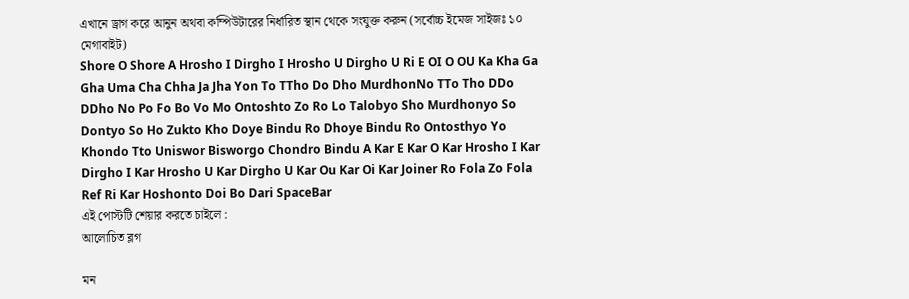এখানে ড্রাগ করে আনুন অথবা কম্পিউটারের নির্ধারিত স্থান থেকে সংযুক্ত করুন (সর্বোচ্চ ইমেজ সাইজঃ ১০ মেগাবাইট)
Shore O Shore A Hrosho I Dirgho I Hrosho U Dirgho U Ri E OI O OU Ka Kha Ga Gha Uma Cha Chha Ja Jha Yon To TTho Do Dho MurdhonNo TTo Tho DDo DDho No Po Fo Bo Vo Mo Ontoshto Zo Ro Lo Talobyo Sho Murdhonyo So Dontyo So Ho Zukto Kho Doye Bindu Ro Dhoye Bindu Ro Ontosthyo Yo Khondo Tto Uniswor Bisworgo Chondro Bindu A Kar E Kar O Kar Hrosho I Kar Dirgho I Kar Hrosho U Kar Dirgho U Kar Ou Kar Oi Kar Joiner Ro Fola Zo Fola Ref Ri Kar Hoshonto Doi Bo Dari SpaceBar
এই পোস্টটি শেয়ার করতে চাইলে :
আলোচিত ব্লগ

মন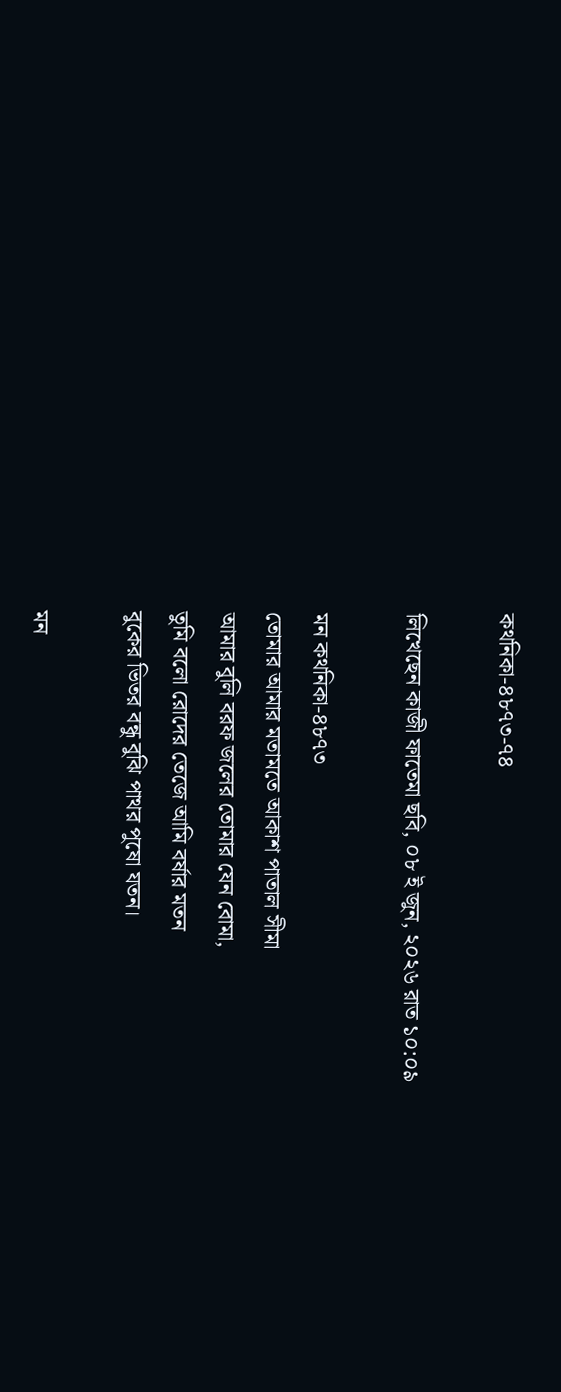কথনিকা-৪৮৭৩-৭৪

লিখেছেন কাজী ফাতেমা ছবি, ০৮ ই জুন, ২০২৬ রাত ১০:০৯

মন কথনিকা-৪৮৭৩
তোমার আমার মতামতে আকাশ পাতাল সীমা
আমার বুলি বরফ জলের তোমার যেন বোমা,
তুমি বলো রোদের তেজে আমি বর্ষার মতন
বুকের ভিতর বন্ধু বুঝি পাথর পুষো যতন।

মন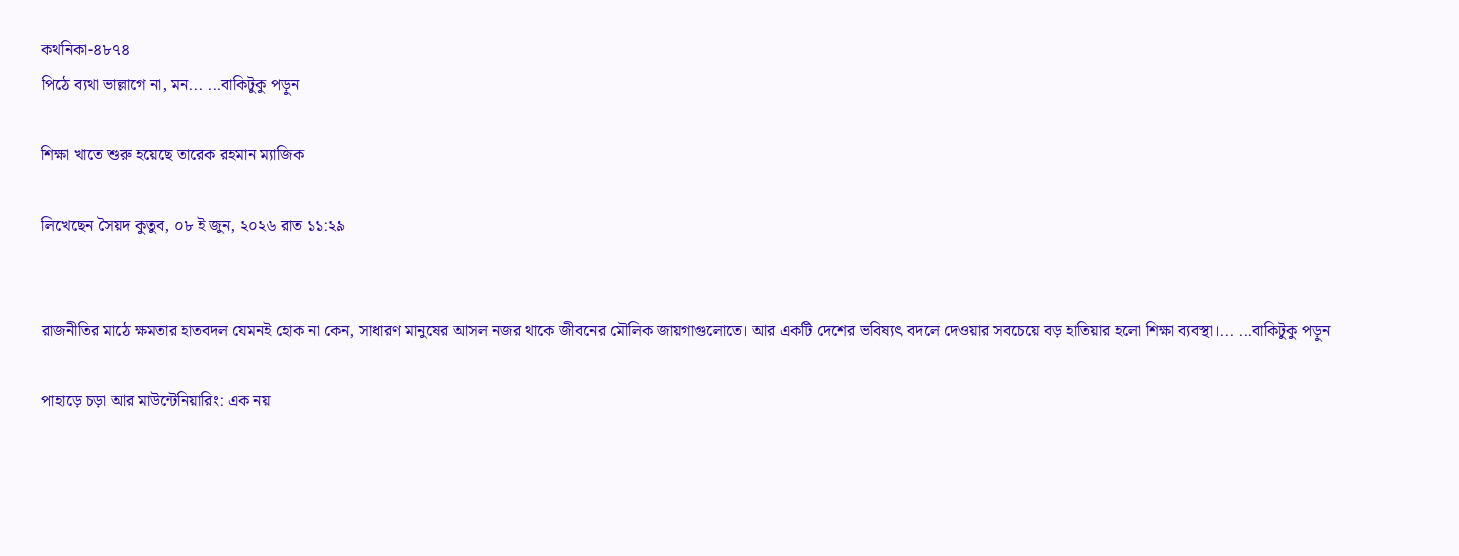কথনিকা-৪৮৭৪
পিঠে ব্যথা ভাল্লাগে না, মন... ...বাকিটুকু পড়ুন

শিক্ষা খাতে শুরু হয়েছে তারেক রহমান ম্যাজিক

লিখেছেন সৈয়দ কুতুব, ০৮ ই জুন, ২০২৬ রাত ১১:২৯


রাজনীতির মাঠে ক্ষমতার হাতবদল যেমনই হোক না কেন, সাধারণ মানুষের আসল নজর থাকে জীবনের মৌলিক জায়গাগুলোতে। আর একটি দেশের ভবিষ্যৎ বদলে দেওয়ার সবচেয়ে বড় হাতিয়ার হলো শিক্ষা ব্যবস্থা।... ...বাকিটুকু পড়ুন

পাহাড়ে চড়া আর মাউন্টেনিয়ারিং: এক নয়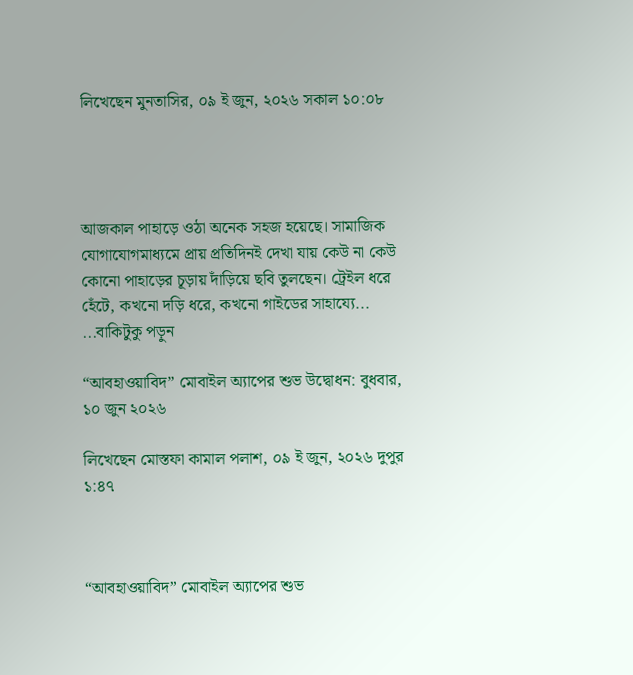লিখেছেন মুনতাসির, ০৯ ই জুন, ২০২৬ সকাল ১০:০৮




আজকাল পাহাড়ে ওঠা অনেক সহজ হয়েছে। সামাজিক যোগাযোগমাধ্যমে প্রায় প্রতিদিনই দেখা যায় কেউ না কেউ কোনো পাহাড়ের চূড়ায় দাঁড়িয়ে ছবি তুলছেন। ট্রেইল ধরে হেঁটে, কখনো দড়ি ধরে, কখনো গাইডের সাহায্যে... ...বাকিটুকু পড়ুন

“আবহাওয়াবিদ” মোবাইল অ্যাপের শুভ উদ্বোধন: বুধবার, ১০ জুন ২০২৬

লিখেছেন মোস্তফা কামাল পলাশ, ০৯ ই জুন, ২০২৬ দুপুর ১:৪৭



“আবহাওয়াবিদ” মোবাইল অ্যাপের শুভ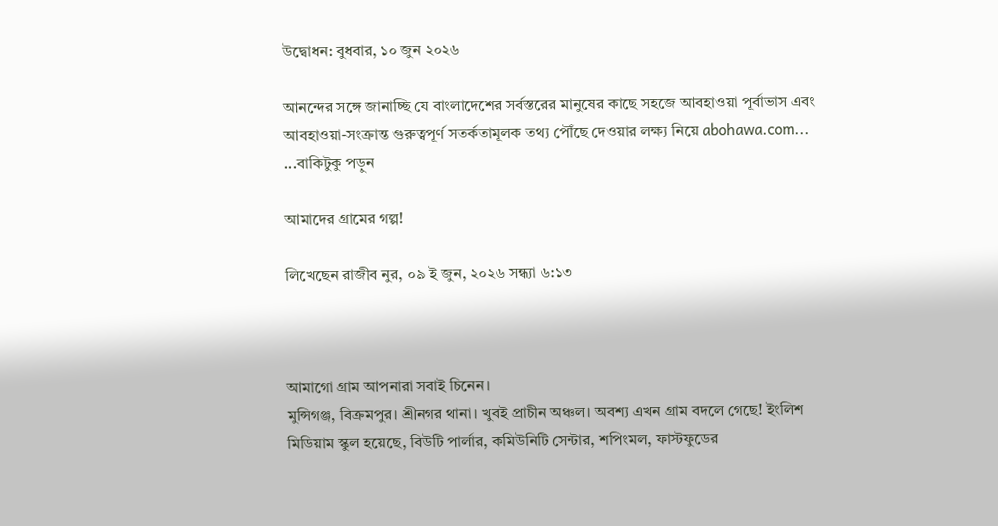উদ্বোধন: বুধবার, ১০ জুন ২০২৬

আনন্দের সঙ্গে জানাচ্ছি যে বাংলাদেশের সর্বস্তরের মানুষের কাছে সহজে আবহাওয়া পূর্বাভাস এবং আবহাওয়া-সংক্রান্ত গুরুত্বপূর্ণ সতর্কতামূলক তথ্য পৌঁছে দেওয়ার লক্ষ্য নিয়ে abohawa.com... ...বাকিটুকু পড়ুন

আমাদের গ্রামের গল্প!

লিখেছেন রাজীব নুর, ০৯ ই জুন, ২০২৬ সন্ধ্যা ৬:১৩



আমাগো গ্রাম আপনারা সবাই চিনেন।
মুন্সিগঞ্জ, বিক্রমপুর। শ্রীনগর থানা। খুবই প্রাচীন অঞ্চল। অবশ্য এখন গ্রাম বদলে গেছে! ইংলিশ মিডিয়াম স্কুল হয়েছে, বিউটি পার্লার, কমিউনিটি সেন্টার, শপিংমল, ফাস্টফুডের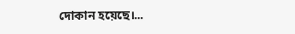দোকান হয়েছে।...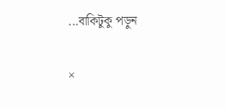...বাকিটুকু পড়ুন

×